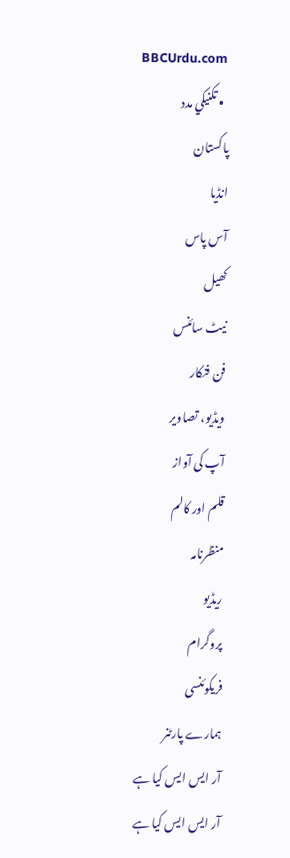BBCUrdu.com
  • تکنيکي مدد
پاکستان
انڈیا
آس پاس
کھیل
نیٹ سائنس
فن فنکار
ویڈیو، تصاویر
آپ کی آواز
قلم اور کالم
منظرنامہ
ریڈیو
پروگرام
فریکوئنسی
ہمارے پارٹنر
آر ایس ایس کیا ہے
آر ایس ایس کیا ہے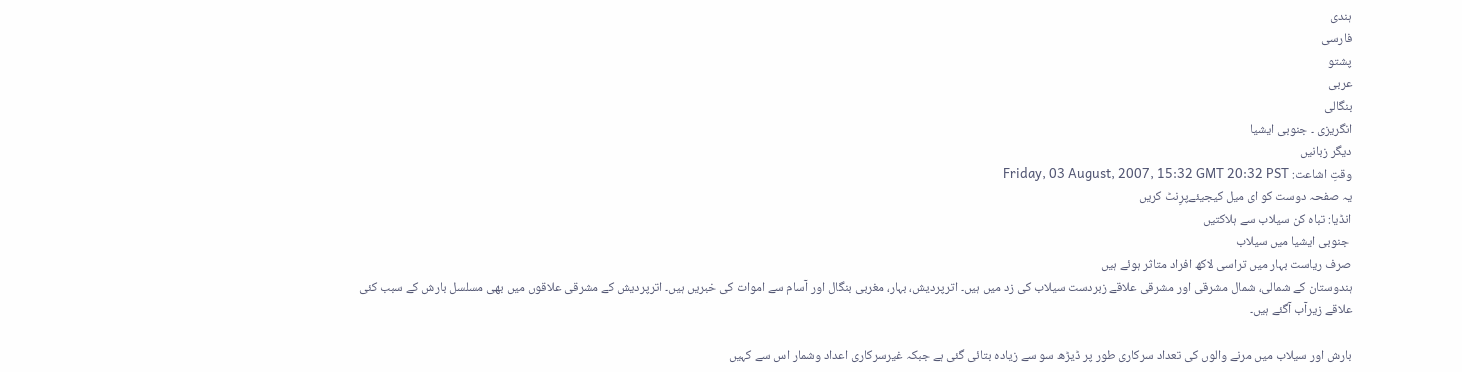ہندی
فارسی
پشتو
عربی
بنگالی
انگریزی ۔ جنوبی ایشیا
دیگر زبانیں
وقتِ اشاعت: Friday, 03 August, 2007, 15:32 GMT 20:32 PST
یہ صفحہ دوست کو ای میل کیجیئےپرِنٹ کریں
انڈیا: تباہ کن سیلاب سے ہلاکتیں
 جنوبی ایشیا میں سیلاب
صرف ریاست بہار میں تراسی لاکھ افراد متاثر ہوئے ہیں
ہندوستان کے شمالی، شمال مشرقی اور مشرقی علاقے زبردست سیلاب کی زد میں ہیں۔ اترپردیش، بہار، مغربی بنگال اور آسام سے اموات کی خبریں ہیں۔ اترپردیش کے مشرقی علاقوں میں بھی مسلسل بارش کے سبب کئی علاقے زیرآب آگئے ہیں۔

بارش اور سیلاب میں مرنے والوں کی تعداد سرکاری طور پر ڈیڑھ سو سے زیادہ بتائی گئی ہے جبکہ غیرسرکاری اعداد وشمار اس سے کہیں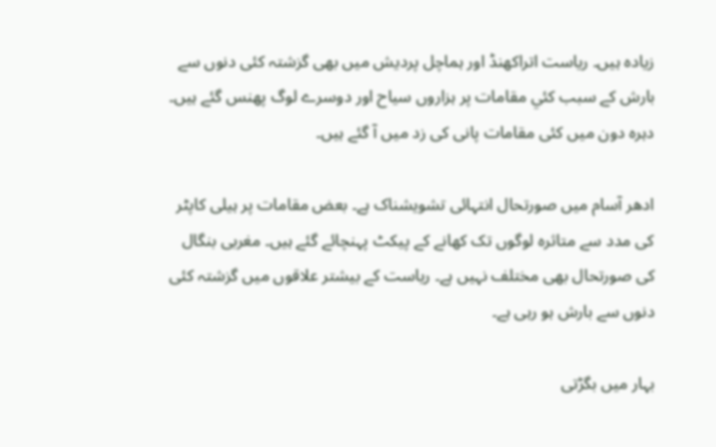زیادہ ہیں۔ ریاست اتراکھنڈ اور ہماچل پردیش میں بھی گزشتہ کئی دنوں سے بارش کے سبب کئي مقامات پر ہزاروں سیاح اور دوسرے لوگ پھنس گئے ہیں۔ دہرہ دون میں کئی مقامات پانی کی زد میں آ گئے ہیں۔

ادھر آسام میں صورتحال انتہائی تشویشناک ہے۔ بعض مقامات پر ہیلی کاپٹر کی مدد سے متاثرہ لوگوں تک کھانے کے پیکٹ پہنچائے گئے ہیں۔ مغربی بنگال کی صورتحال بھی مختلف نہیں ہے۔ ریاست کے بیشتر علاقوں میں گزشتہ کئی دنوں سے بارش ہو رہی ہے۔

بہار میں بگڑتی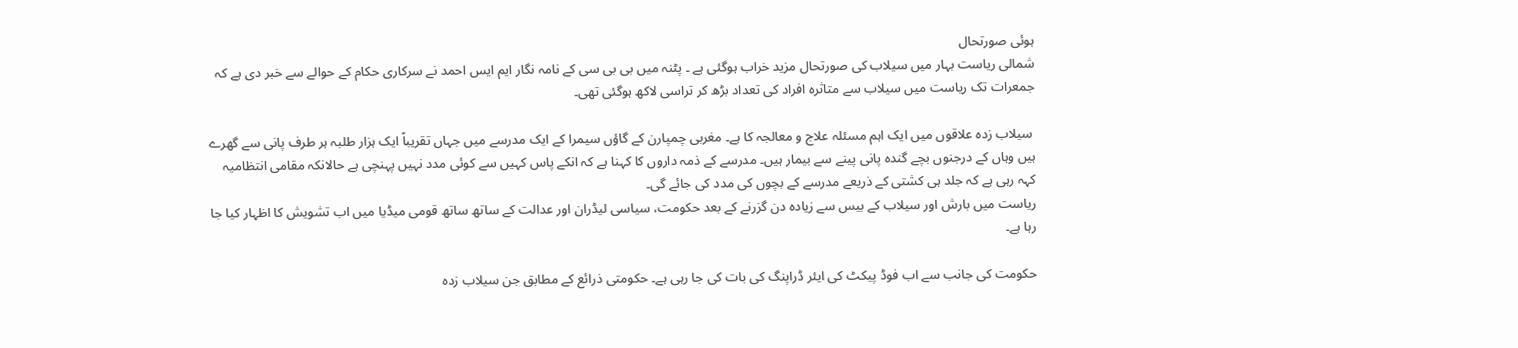ہوئی صورتحال
شمالی ریاست بہار میں سیلاب کی صورتحال مزید خراب ہوگئی ہے ۔ پٹنہ میں بی بی سی کے نامہ نگار ایم ایس احمد نے سرکاری حکام کے حوالے سے خبر دی ہے کہ جمعرات تک ریاست میں سیلاب سے متاثرہ افراد کی تعداد بڑھ کر تراسی لاکھ ہوگئی تھی۔

 سیلاب زدہ علاقوں میں ایک اہم مسئلہ علاج و معالجہ کا ہے۔ مغربی چمپارن کے گاؤں سیمرا کے ایک مدرسے میں جہاں تقریباً ایک ہزار طلبہ ہر طرف پانی سے گھرے ہیں وہاں کے درجنوں بچے گندہ پانی پینے سے بیمار ہیں۔ مدرسے کے ذمہ داروں کا کہنا ہے کہ انکے پاس کہیں سے کوئی مدد نہیں پہنچی ہے حالانکہ مقامی انتظامیہ کہہ رہی ہے کہ جلد ہی کشتی کے ذریعے مدرسے کے بچوں کی مدد کی جائے گی۔
ریاست میں بارش اور سیلاب کے بیس سے زیادہ دن گزرنے کے بعد حکومت، سیاسی لیڈران اور عدالت کے ساتھ ساتھ قومی میڈیا میں اب تشویش کا اظہار کیا جا رہا ہے۔

حکومت کی جانب سے اب فوڈ پیکٹ کی ایئر ڈراپنگ کی بات کی جا رہی ہے۔ حکومتی ذرائع کے مطابق جن سیلاب زدہ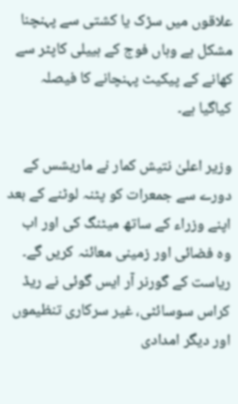علاقوں میں سڑک یا کشتی سے پہنچنا مشکل ہے وہاں فوج کے ہییلی کاپٹر سے کھانے کے پیکیٹ پہنچانے کا فیصلہ کیاگیا ہے۔

وزیر اعلیٰ نتیش کمار نے ماریشس کے دورے سے جمعرات کو پٹنہ لوٹنے کے بعد اپنے وزراء کے ساتھ میٹنگ کی اور اب وہ فضائی اور زمینی معائنہ کریں گے۔ ریاست کے گورنر آر ایس گوئی نے ریڈ کراس سوسائٹی، غیر سرکاری تنظیموں اور دیگر امدادی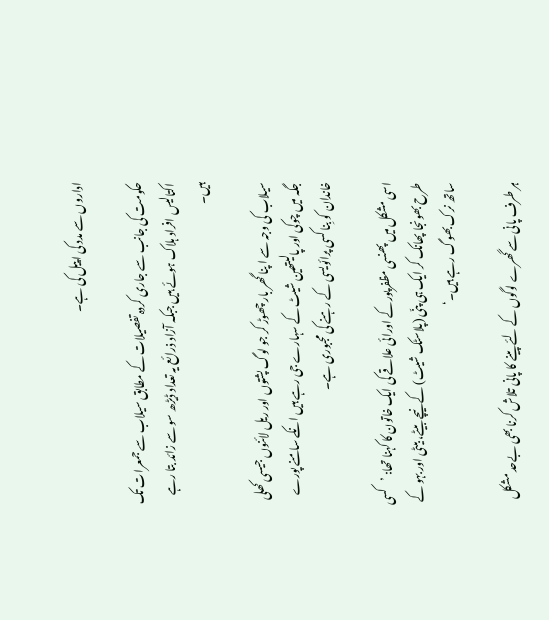اداروں سے مدد کی اپیل کی ہے۔

حکومت کی جانب سے جاری کردہ تفصیلات کے مطابق سیلاب سے جمعرات تک اکتالیس افراد ہلاک ہوئے ہیں جبکہ آزاد ذرائع یہ تعداد ڈیڑھ سو سے زائد بتا رہے ہیں۔

سیلاب کی وجہ سے ا پنا گھر بار چھوڑ کر جو لوگ پشتوں اور ریل لائنوں جیسی کھلی جگہ میں چوکی اور پالیتھین شیٹ کے سہارے جی رہے ہیں انکے سامنے پورے خاندان کو بِنا کسی پرائویسی کے رہنے کی مجبوری ہے۔

اسی مشکل میں پھنسی مظفرپور کے اورائی علاقے کی ایک خاتون کا کہنا تھا: ’کسی طرح بھونجا پھانک کر ایک ہی پنّی (پلاسٹک شیٹ) کے نیچے بیٹے، بیٹی اور بہو کے ساتھ نرک بھوگ رہے ہیں۔‘

ہر طرف پانی سے گھرے لوگوں کے لئے پینے کا پانی تلاش کرنا بھی بےحد مشکل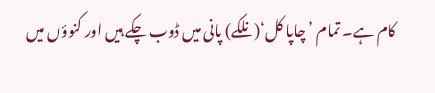کام ہے۔ تمام ’چاپا کل‘(نلکے) پانی میں ڈوب چکے ہیں اور کنوؤں میں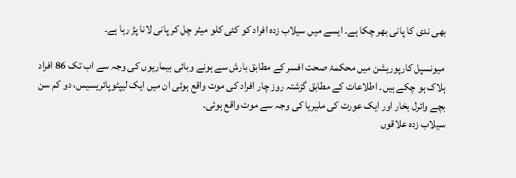بھی ندی کا پانی بھر چکا ہے۔ ایسے میں سیلاب زدہ افراد کو کئی کلو میٹر چل کر پانی لانا پڑ رہا ہے۔

 میونسپل کارپوریشن میں محکمۂ صحت افسر کے مطابق بارش سے ہونے وبائی بیماریوں کی وجہ سے اب تک 86 افراد ہلاک ہو چکے ہیں۔ اطلاعات کے مطابق گزشتہ روز چار افراد کی موت واقع ہوئی ان میں ایک لیپٹوپائریسیس، دو کم سن بچے وائرل بخار اور ایک عورت کی ملیریا کی وجہ سے موت واقع ہوئی۔
سیلاب زدہ علاقوں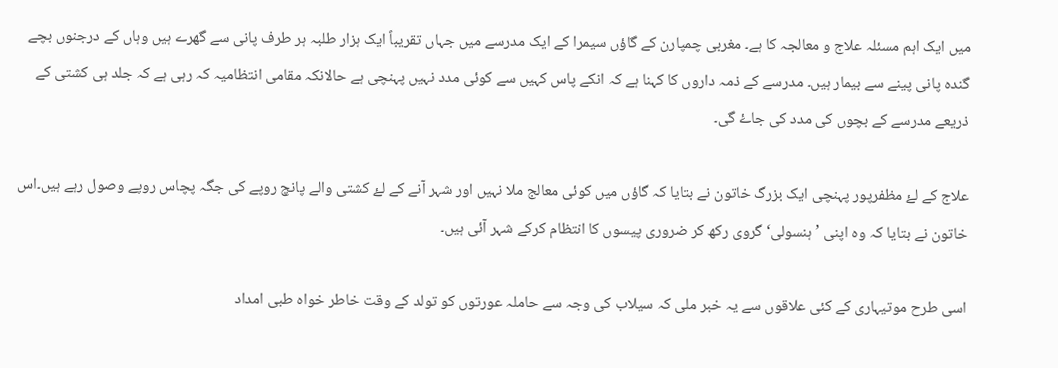میں ایک اہم مسئلہ علاج و معالجہ کا ہے۔ مغربی چمپارن کے گاؤں سیمرا کے ایک مدرسے میں جہاں تقریباً ایک ہزار طلبہ ہر طرف پانی سے گھرے ہیں وہاں کے درجنوں بچے گندہ پانی پینے سے بیمار ہیں۔ مدرسے کے ذمہ داروں کا کہنا ہے کہ انکے پاس کہیں سے کوئی مدد نہیں پہنچی ہے حالانکہ مقامی انتظامیہ کہ رہی ہے کہ جلد ہی کشتی کے ذریعے مدرسے کے بچوں کی مدد کی جاۓ گی۔

علاج کے لۓ مظفرپور پہنچی ایک بزرگ خاتون نے بتایا کہ گاؤں میں کوئی معالج ملا نہیں اور شہر آنے کے لۓ کشتی والے پانچ روپے کی جگہ پچاس روپے وصول رہے ہیں۔اس خاتون نے بتایا کہ وہ اپنی ’ہنسولی‘ گروی رکھ کر ضروری پیسوں کا انتظام کرکے شہر آئی ہیں۔

اسی طرح موتیہاری کے کئی علاقوں سے یہ خبر ملی کہ سیلاب کی وجہ سے حاملہ عورتوں کو تولد کے وقت خاطر خواہ طبی امداد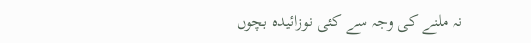نہ ملنے کی وجہ سے کئی نوزائیدہ بچوں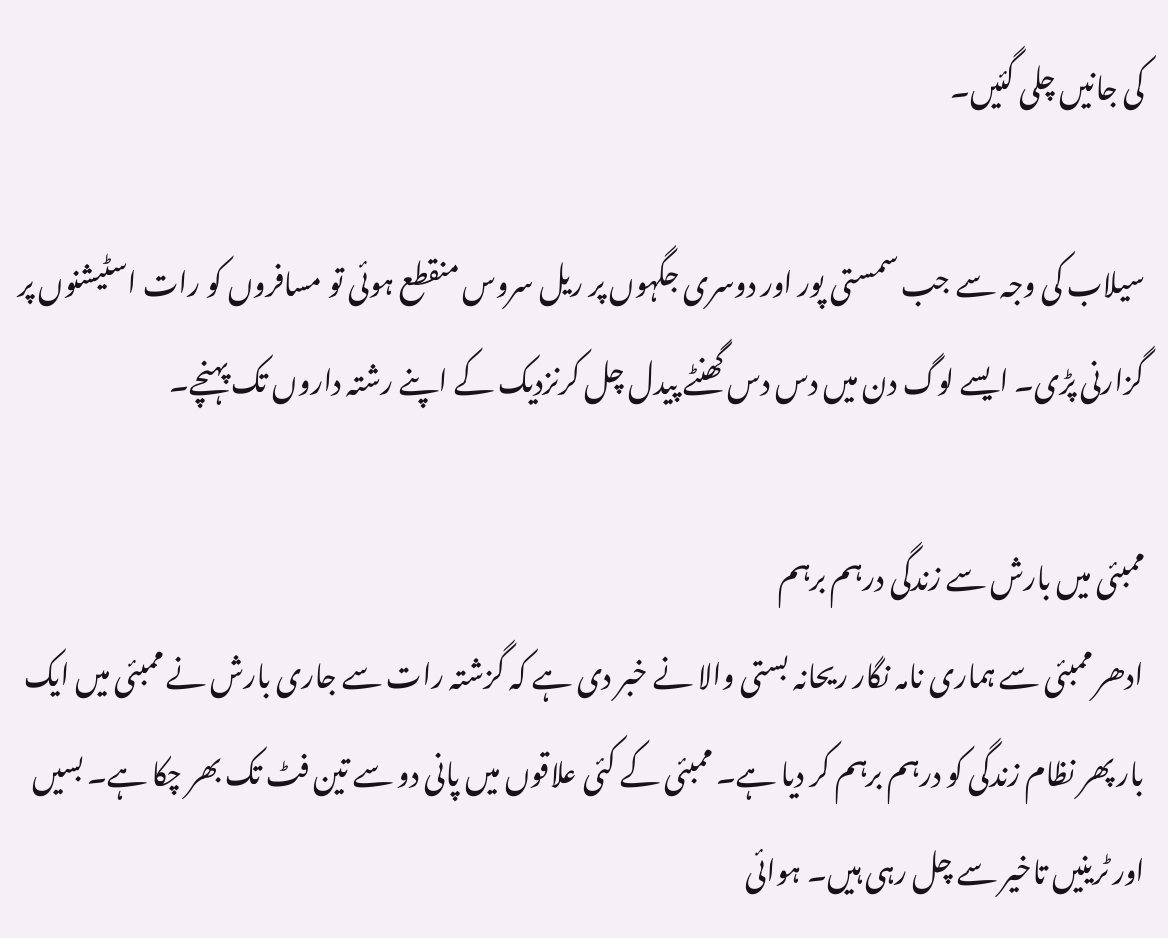کی جانیں چلی گئیں۔

سیلاب کی وجہ سے جب سمستی پور اور دوسری جگہوں پر ریل سروس منقطع ہوئی تو مسافروں کو رات اسٹیشنوں پر گزارنی پڑی۔ ایسے لوگ دن میں دس دس گھنٹے پیدل چل کرنزدیک کے اپنے رشتہ داروں تک پہنچے۔

ممبئی میں بارش سے زندگی درہم برہم
ادھر ممبئی سے ہماری نامہ نگار ریحانہ بستی والا نے خبر دی ہے کہ گزشتہ رات سے جاری بارش نے ممبئی میں ایک بار پھر نظام زندگی کو درہم برہم کر دیا ہے۔ ممبئی کے کئی علاقوں میں پانی دو سے تین فٹ تک بھر چکا ہے۔ بسیں اور ٹرینیں تاخیر سے چل رہی ہیں۔ ہوائی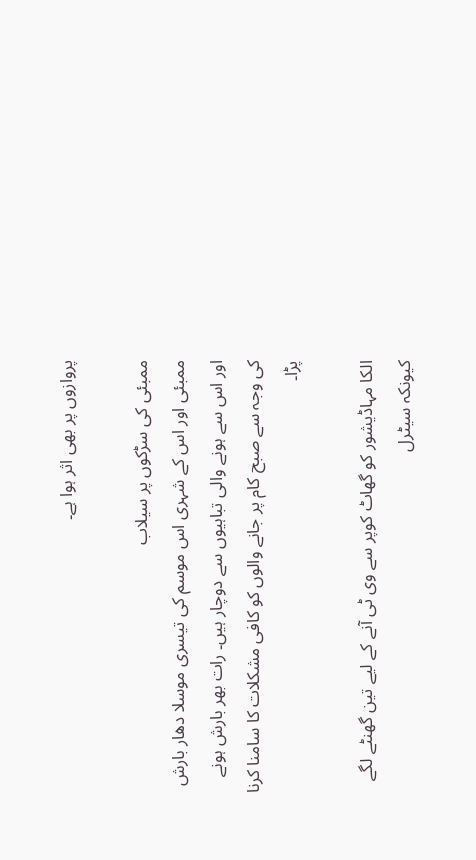پروازوں پر بھی اثر ہوا ہے۔

ممبئی کی سڑکوں پر سیلاب
ممبئی اور اس کے شہری اس موسم کی تیسری موسلا دھار بارش اور اس سے ہونے والی تباہیوں سے دوچار ہیں۔ رات بھر بارش ہونے کی وجہ سے صبح کام پر جانے والوں کو کافی مشکلات کا سامنا کرنا پڑا۔

الکا مہاڈیشور کو گھاٹ کوپر سے وی ٹی آنے کے لیے تین گھنٹے لگے کیونکہ سیٹرل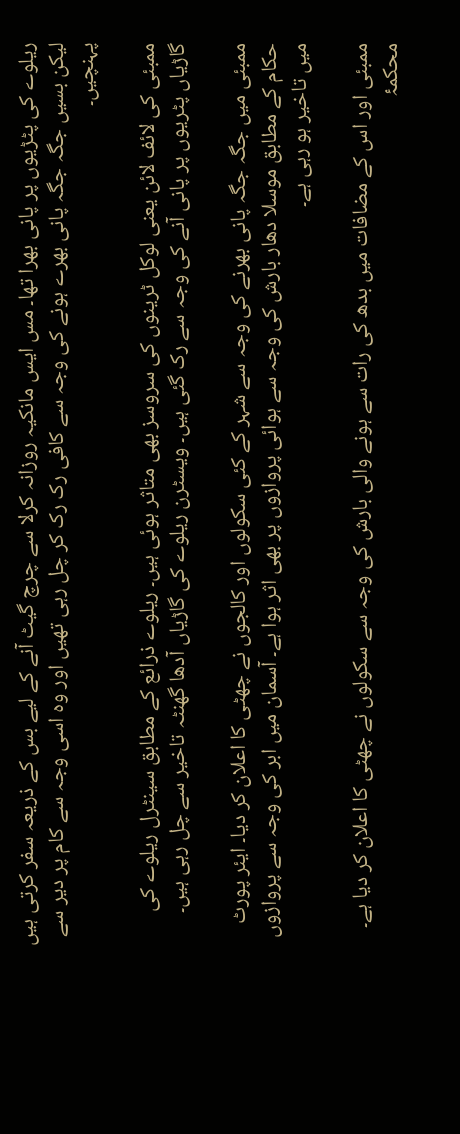ریلوے کی پٹڑیوں پر پانی بھرا تھا۔ مس ایس مانکیہ روزانہ کرلا سے چرچ گیٹ آنے کے لیے بس کے ذریعہ سفر کرتی ہیں لیکن بسیں جگہ جگہ پانی بھرے ہونے کی وجہ سے کافی رک رک کر چل رہی تھیں اور وہ اسی وجہ سے کام پر دیر سے پہنچیں۔

ممبئی کی لائف لائن یعنی لوکل ٹرینوں کی سروسز بھی متاثر ہوئی ہیں۔ ریلوے ذرائع کے مطابق سینٹرل ریلوے کی گاڑیاں پٹریوں پر پانی آنے کی وجہ سے رک گئی ہیں۔ ویسٹرن ریلوے کی گاڑیاں آدھا گھنٹہ تاخیر سے چل رہی ہیں۔

ممبئی میں جگہ جگہ پانی بھرنے کی وجہ سے شہر کے کئی سکولوں اور کالجوں نے چھٹی کا اعلان کر دیا۔ ایئر پورٹ حکام کے مطابق موسلا دھار بارش کی وجہ سے ہوائی پروازوں پر بھی اثر ہوا ہے۔ آسمان میں ابر کی وجہ سے پروازوں میں تاخیر ہو رہی ہے۔

ممبئی اور اس کے مضافات میں بدھ کی رات سے ہونے والی بارش کی وجہ سے سکولوں نے چھٹی کا اعلان کر دیا ہے۔ محکمۂ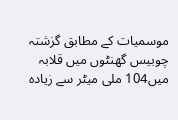موسمیات کے مطابق گزشتہ چوبیس گھنٹوں میں قلابہ میں104 ملی میٹر سے زیادہ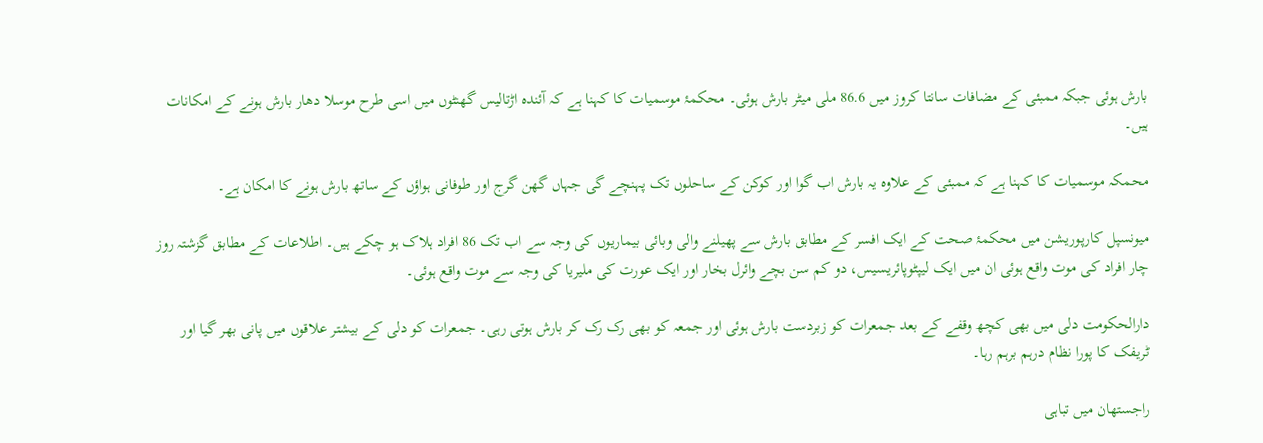بارش ہوئی جبکہ ممبئی کے مضافات سانتا کروز میں 86.6 ملی میٹر بارش ہوئی۔ محکمۂ موسمیات کا کہنا ہے کہ آئندہ اڑتالیس گھنٹوں میں اسی طرح موسلا دھار بارش ہونے کے امکانات ہیں۔

محمکہ موسمیات کا کہنا ہے کہ ممبئی کے علاوہ یہ بارش اب گوا اور کوکن کے ساحلوں تک پہنچے گی جہاں گھن گرج اور طوفانی ہواؤں کے ساتھ بارش ہونے کا امکان ہے۔

میونسپل کارپوریشن میں محکمۂ صحت کے ایک افسر کے مطابق بارش سے پھیلنے والی وبائی بیماریوں کی وجہ سے اب تک 86 افراد ہلاک ہو چکے ہیں۔ اطلاعات کے مطابق گزشتہ روز چار افراد کی موت واقع ہوئی ان میں ایک لیپٹوپائریسیس، دو کم سن بچے وائرل بخار اور ایک عورت کی ملیریا کی وجہ سے موت واقع ہوئی۔

دارالحکومت دلی میں بھی کچھ وقفے کے بعد جمعرات کو زبردست بارش ہوئی اور جمعہ کو بھی رک رک کر بارش ہوتی رہی۔ جمعرات کو دلی کے بیشتر علاقوں میں پانی بھر گیا اور ٹریفک کا پورا نظام درہم برہم رہا۔

راجستھان میں تباہی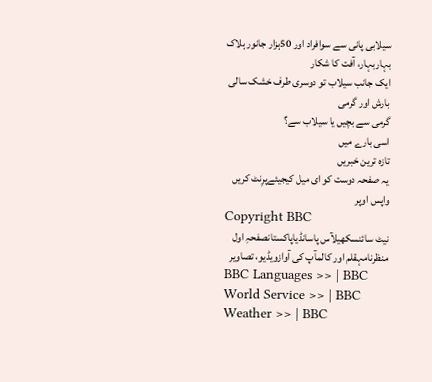سیلابی پانی سے سوافراد اور 50ہزار جانور ہلاک
بہاربہار، آفت کا شکار
ایک جانب سیلاب تو دوسری طرف خشک سالی
بارش اور گرمی
گرمی سے بچیں یا سیلاب سے؟
اسی بارے میں
تازہ ترین خبریں
یہ صفحہ دوست کو ای میل کیجیئےپرِنٹ کریں
واپس اوپر
Copyright BBC
نیٹ سائنسکھیلآس پاسانڈیاپاکستانصفحہِ اول
منظرنامہقلم اور کالمآپ کی آوازویڈیو، تصاویر
BBC Languages >> | BBC World Service >> | BBC Weather >> | BBC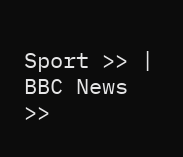Sport >> | BBC News >>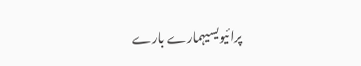پرائیویسیہمارے بارے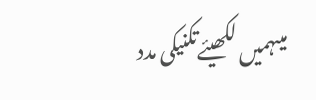میںہمیں لکھیئےتکنیکی مدد